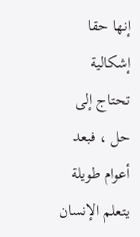إنها حقا إشكالية تحتاج إلى حل ، فبعد أعوام طويلة يتعلم الإنسان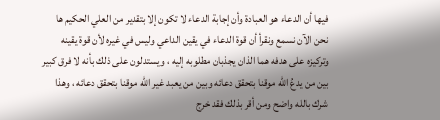فيها أن الدعاء هو العبادة وأن إجابة الدعاء لا تكون إلا بتقدير من العلي الحكيم ها نحن الآن نسمع ونقرأ أن قوة الدعاء في يقين الداعي وليس في غيره لأن قوة يقينه وتركيزه على هدفه هما الذان يجذبان مطلوبه إليه ، ويستدلون على ذلك بأنه لا فرق كبير بين من يدعُ الله موقنا بتحقق دعائه وبين من يعبد غير الله موقنا بتحقق دعائه ، وهذا شرك بالله واضح ومن أقر بذلك فقد خرج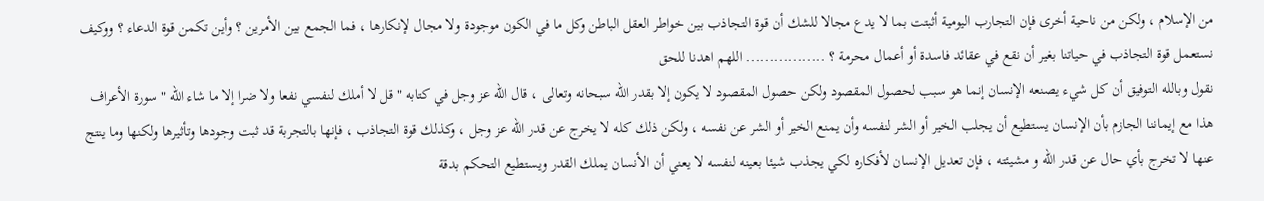من الإسلام ، ولكن من ناحية أخرى فإن التجارب اليومية أثبتت بما لا يدع مجالا للشك أن قوة التجاذب بين خواطر العقل الباطن وكل ما في الكون موجودة ولا مجال لإنكارها ، فما الجمع بين الأمرين ؟ وأين تكمن قوة الدعاء ؟ ووكيف نستعمل قوة التجاذب في حياتنا بغير أن نقع في عقائد فاسدة أو أعمال محرمة ؟ ................. اللهم اهدنا للحق
نقول وبالله التوفيق أن كل شيء يصنعه الإنسان إنما هو سبب لحصول المقصود ولكن حصول المقصود لا يكون إلا بقدر الله سبحانه وتعالى ، قال الله عز وجل في كتابه " قل لا أملك لنفسي نفعا ولا ضرا إلا ما شاء الله " سورة الأعراف
هذا مع إيماننا الجازم بأن الإنسان يستطيع أن يجلب الخير أو الشر لنفسه وأن يمنع الخير أو الشر عن نفسه ، ولكن ذلك كله لا يخرج عن قدر الله عز وجل ، وكذلك قوة التجاذب ، فإنها بالتجربة قد ثبت وجودها وتأثيرها ولكنها وما ينتج عنها لا تخرج بأي حال عن قدر الله و مشيئته ، فإن تعديل الإنسان لأفكاره لكي يجذب شيئا بعينه لنفسه لا يعني أن الأنسان يملك القدر ويستطيع التحكم بدقة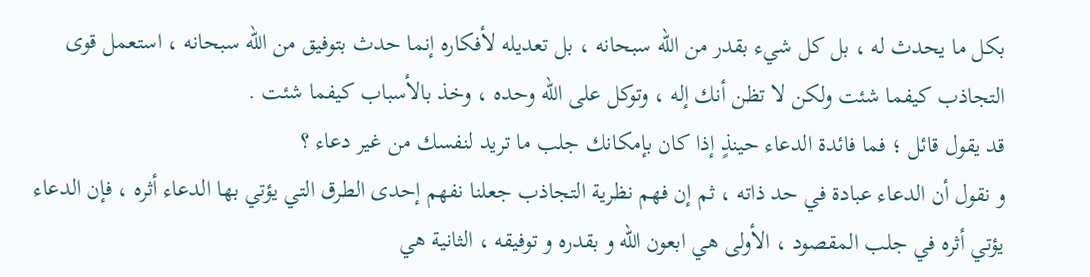بكل ما يحدث له ، بل كل شيء بقدر من الله سبحانه ، بل تعديله لأفكاره إنما حدث بتوفيق من الله سبحانه ، استعمل قوى التجاذب كيفما شئت ولكن لا تظن أنك إله ، وتوكل على الله وحده ، وخذ بالأسباب كيفما شئت .
قد يقول قائل ؛ فما فائدة الدعاء حينذٍ إذا كان بإمكانك جلب ما تريد لنفسك من غير دعاء ؟
و نقول أن الدعاء عبادة في حد ذاته ، ثم إن فهم نظرية التجاذب جعلنا نفهم إحدى الطرق التي يؤتي بها الدعاء أثره ، فإن الدعاء يؤتي أثره في جلب المقصود ، الأولى هي ابعون الله و بقدره و توفيقه ، الثانية هي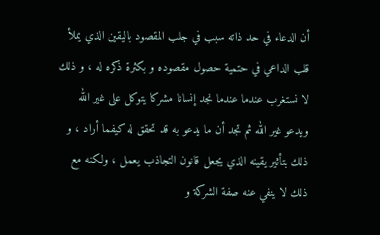أن الدعاء في حد ذاته سبب في جلب المقصود باليقين الذي يملأ قلب الداعي في حتمية حصول مقصوده و بكثرة ذكره له ، و ذلك لا نستغرب عندما عندما نجد إنسانا مشركا يتوكل على غير الله ويدعو غير الله ثم تجد أن ما يدعو به قد تحقق له كيفما أراد ، و ذلك بتأثير يقينه الذي يجعل قانون التجاذب يعمل ، ولكنه مع ذلك لا ينفي عنه صفة الشركة و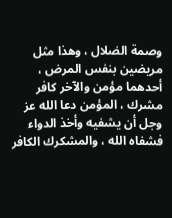وصمة الضلال ، وهذا مثل مريضين بنفس المرض ، أحدهما مؤمن والآخر كافر مشرك ، المؤمن دعا الله عز وجل أن يشفيه وأخذ الدواء فشفاه الله ، والمشكرك الكافر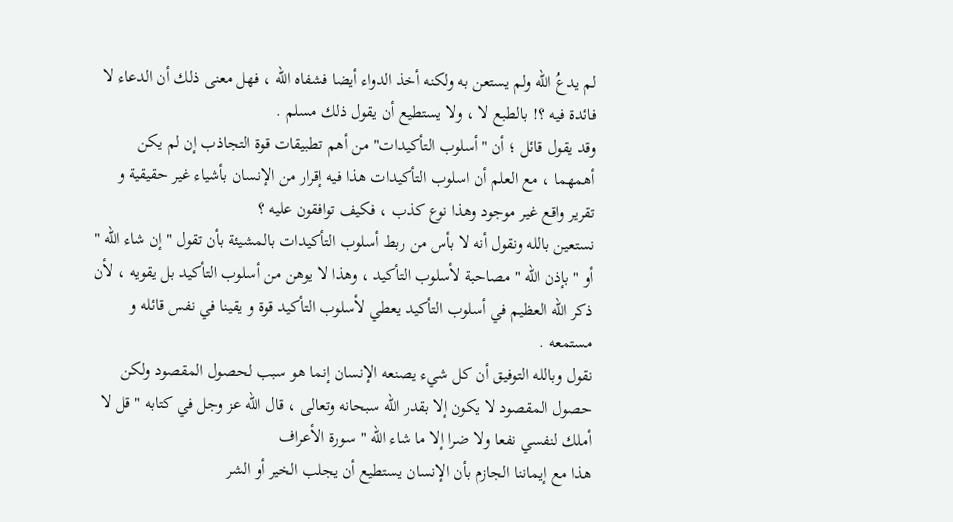لم يدعُ الله ولم يستعن به ولكنه أخذ الدواء أيضا فشفاه الله ، فهل معنى ذلك أن الدعاء لا فائدة فيه ؟! بالطبع لا ، ولا يستطيع أن يقول ذلك مسلم .
وقد يقول قائل ؛ أن "أسلوب التأكيدات" من أهم تطبيقات قوة التجاذب إن لم يكن أهمهما ، مع العلم أن اسلوب التأكيدات هذا فيه إقرار من الإنسان بأشياء غير حقيقية و تقرير واقع غير موجود وهذا نوع كذب ، فكيف توافقون عليه ؟
نستعين بالله ونقول أنه لا بأس من ربط أسلوب التأكيدات بالمشيئة بأن تقول " إن شاء الله " أو " بإذن الله " مصاحبة لأسلوب التأكيد ، وهذا لا يوهن من أسلوب التأكيد بل يقويه ، لأن ذكر الله العظيم في أسلوب التأكيد يعطي لأسلوب التأكيد قوة و يقينا في نفس قائله و مستمعه .
نقول وبالله التوفيق أن كل شيء يصنعه الإنسان إنما هو سبب لحصول المقصود ولكن حصول المقصود لا يكون إلا بقدر الله سبحانه وتعالى ، قال الله عز وجل في كتابه " قل لا أملك لنفسي نفعا ولا ضرا إلا ما شاء الله " سورة الأعراف
هذا مع إيماننا الجازم بأن الإنسان يستطيع أن يجلب الخير أو الشر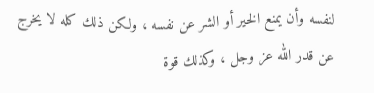لنفسه وأن يمنع الخير أو الشر عن نفسه ، ولكن ذلك كله لا يخرج عن قدر الله عز وجل ، وكذلك قوة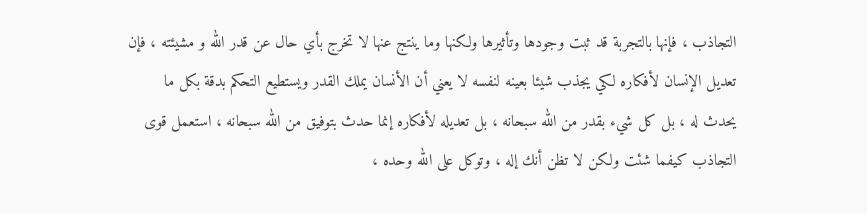التجاذب ، فإنها بالتجربة قد ثبت وجودها وتأثيرها ولكنها وما ينتج عنها لا تخرج بأي حال عن قدر الله و مشيئته ، فإن تعديل الإنسان لأفكاره لكي يجذب شيئا بعينه لنفسه لا يعني أن الأنسان يملك القدر ويستطيع التحكم بدقة بكل ما يحدث له ، بل كل شيء بقدر من الله سبحانه ، بل تعديله لأفكاره إنما حدث بتوفيق من الله سبحانه ، استعمل قوى التجاذب كيفما شئت ولكن لا تظن أنك إله ، وتوكل على الله وحده ،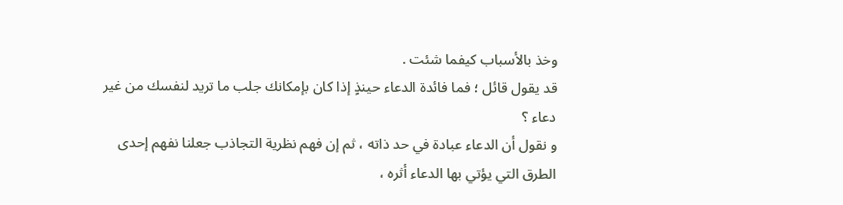وخذ بالأسباب كيفما شئت .
قد يقول قائل ؛ فما فائدة الدعاء حينذٍ إذا كان بإمكانك جلب ما تريد لنفسك من غير دعاء ؟
و نقول أن الدعاء عبادة في حد ذاته ، ثم إن فهم نظرية التجاذب جعلنا نفهم إحدى الطرق التي يؤتي بها الدعاء أثره ،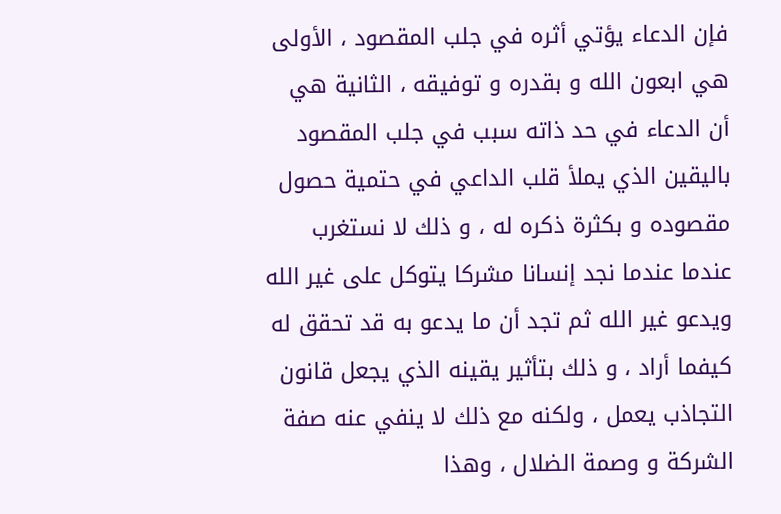فإن الدعاء يؤتي أثره في جلب المقصود ، الأولى هي ابعون الله و بقدره و توفيقه ، الثانية هي أن الدعاء في حد ذاته سبب في جلب المقصود باليقين الذي يملأ قلب الداعي في حتمية حصول مقصوده و بكثرة ذكره له ، و ذلك لا نستغرب عندما عندما نجد إنسانا مشركا يتوكل على غير الله ويدعو غير الله ثم تجد أن ما يدعو به قد تحقق له كيفما أراد ، و ذلك بتأثير يقينه الذي يجعل قانون التجاذب يعمل ، ولكنه مع ذلك لا ينفي عنه صفة الشركة و وصمة الضلال ، وهذا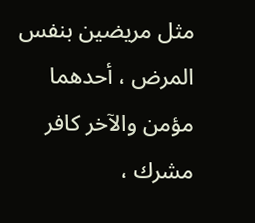مثل مريضين بنفس المرض ، أحدهما مؤمن والآخر كافر مشرك ،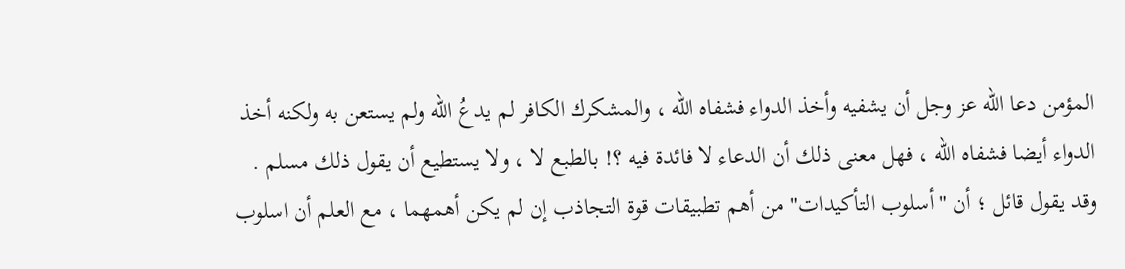المؤمن دعا الله عز وجل أن يشفيه وأخذ الدواء فشفاه الله ، والمشكرك الكافر لم يدعُ الله ولم يستعن به ولكنه أخذ الدواء أيضا فشفاه الله ، فهل معنى ذلك أن الدعاء لا فائدة فيه ؟! بالطبع لا ، ولا يستطيع أن يقول ذلك مسلم .
وقد يقول قائل ؛ أن "أسلوب التأكيدات" من أهم تطبيقات قوة التجاذب إن لم يكن أهمهما ، مع العلم أن اسلوب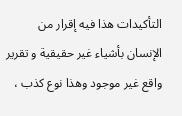التأكيدات هذا فيه إقرار من الإنسان بأشياء غير حقيقية و تقرير واقع غير موجود وهذا نوع كذب ،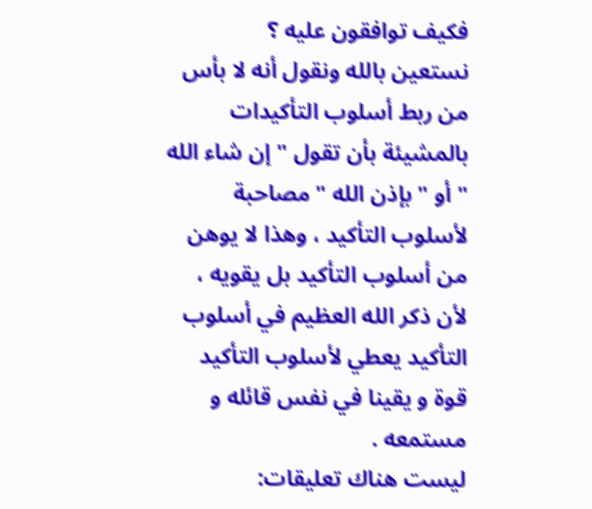فكيف توافقون عليه ؟
نستعين بالله ونقول أنه لا بأس من ربط أسلوب التأكيدات بالمشيئة بأن تقول " إن شاء الله " أو " بإذن الله " مصاحبة لأسلوب التأكيد ، وهذا لا يوهن من أسلوب التأكيد بل يقويه ، لأن ذكر الله العظيم في أسلوب التأكيد يعطي لأسلوب التأكيد قوة و يقينا في نفس قائله و مستمعه .
ليست هناك تعليقات: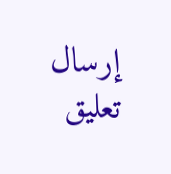إرسال تعليق